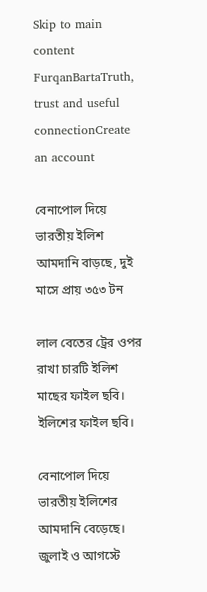Skip to main content
FurqanBartaTruth, trust and useful connectionCreate an account

বেনাপোল দিয়ে ভারতীয় ইলিশ আমদানি বাড়ছে, দুই মাসে প্রায় ৩৫৩ টন

লাল বেতের ট্রের ওপর রাখা চারটি ইলিশ মাছের ফাইল ছবি।
ইলিশের ফাইল ছবি।

বেনাপোল দিয়ে ভারতীয় ইলিশের আমদানি বেড়েছে। জুলাই ও আগস্টে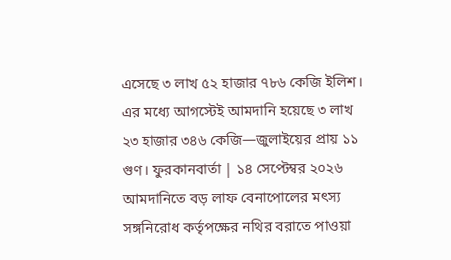এসেছে ৩ লাখ ৫২ হাজার ৭৮৬ কেজি ইলিশ। এর মধ্যে আগস্টেই আমদানি হয়েছে ৩ লাখ ২৩ হাজার ৩৪৬ কেজি—জুলাইয়ের প্রায় ১১ গুণ। ফুরকানবার্তা | ১৪ সেপ্টেম্বর ২০২৬ আমদানিতে বড় লাফ বেনাপোলের মৎস্য সঙ্গনিরোধ কর্তৃপক্ষের নথির বরাতে পাওয়া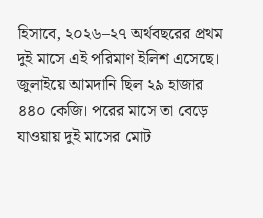হিসাবে, ২০২৬–২৭ অর্থবছরের প্রথম দুই মাসে এই পরিমাণ ইলিশ এসেছে। জুলাইয়ে আমদানি ছিল ২৯ হাজার ৪৪০ কেজি। পরের মাসে তা বেড়ে যাওয়ায় দুই মাসের মোট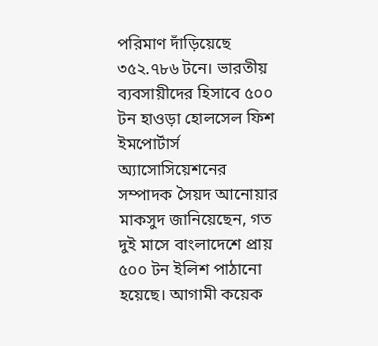পরিমাণ দাঁড়িয়েছে ৩৫২.৭৮৬ টনে। ভারতীয় ব্যবসায়ীদের হিসাবে ৫০০ টন হাওড়া হোলসেল ফিশ ইমপোর্টার্স অ্যাসোসিয়েশনের সম্পাদক সৈয়দ আনোয়ার মাকসুদ জানিয়েছেন, গত দুই মাসে বাংলাদেশে প্রায় ৫০০ টন ইলিশ পাঠানো হয়েছে। আগামী কয়েক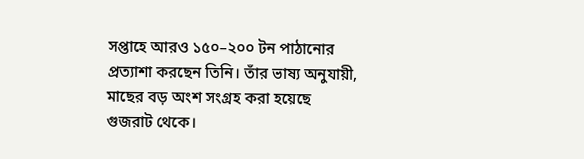সপ্তাহে আরও ১৫০–২০০ টন পাঠানোর প্রত্যাশা করছেন তিনি। তাঁর ভাষ্য অনুযায়ী, মাছের বড় অংশ সংগ্রহ করা হয়েছে গুজরাট থেকে।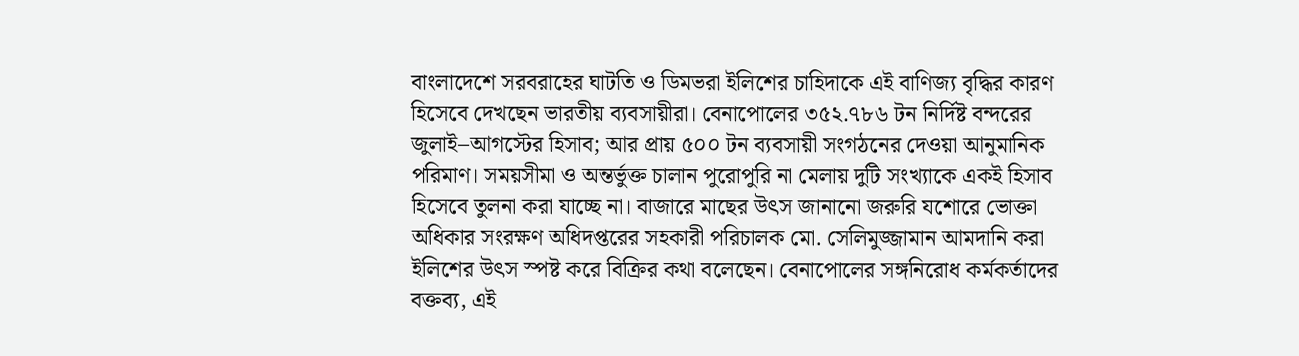বাংলাদেশে সরবরাহের ঘাটতি ও ডিমভরা ইলিশের চাহিদাকে এই বাণিজ্য বৃদ্ধির কারণ হিসেবে দেখছেন ভারতীয় ব্যবসায়ীরা। বেনাপোলের ৩৫২.৭৮৬ টন নির্দিষ্ট বন্দরের জুলাই–আগস্টের হিসাব; আর প্রায় ৫০০ টন ব্যবসায়ী সংগঠনের দেওয়া আনুমানিক পরিমাণ। সময়সীমা ও অন্তর্ভুক্ত চালান পুরোপুরি না মেলায় দুটি সংখ্যাকে একই হিসাব হিসেবে তুলনা করা যাচ্ছে না। বাজারে মাছের উৎস জানানো জরুরি যশোরে ভোক্তা অধিকার সংরক্ষণ অধিদপ্তরের সহকারী পরিচালক মো. সেলিমুজ্জামান আমদানি করা ইলিশের উৎস স্পষ্ট করে বিক্রির কথা বলেছেন। বেনাপোলের সঙ্গনিরোধ কর্মকর্তাদের বক্তব্য, এই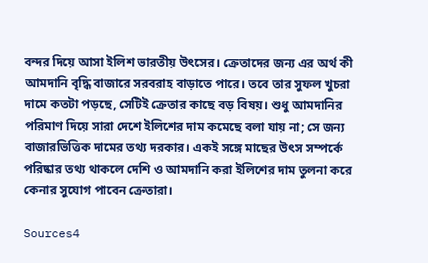বন্দর দিয়ে আসা ইলিশ ভারতীয় উৎসের। ক্রেতাদের জন্য এর অর্থ কী আমদানি বৃদ্ধি বাজারে সরবরাহ বাড়াতে পারে। তবে তার সুফল খুচরা দামে কতটা পড়ছে, সেটিই ক্রেতার কাছে বড় বিষয়। শুধু আমদানির পরিমাণ দিয়ে সারা দেশে ইলিশের দাম কমেছে বলা যায় না; সে জন্য বাজারভিত্তিক দামের তথ্য দরকার। একই সঙ্গে মাছের উৎস সম্পর্কে পরিষ্কার তথ্য থাকলে দেশি ও আমদানি করা ইলিশের দাম তুলনা করে কেনার সুযোগ পাবেন ক্রেতারা।

Sources4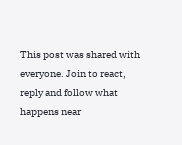This post was shared with everyone. Join to react, reply and follow what happens near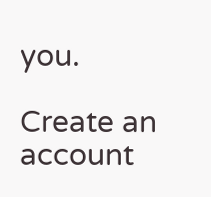you.

Create an account